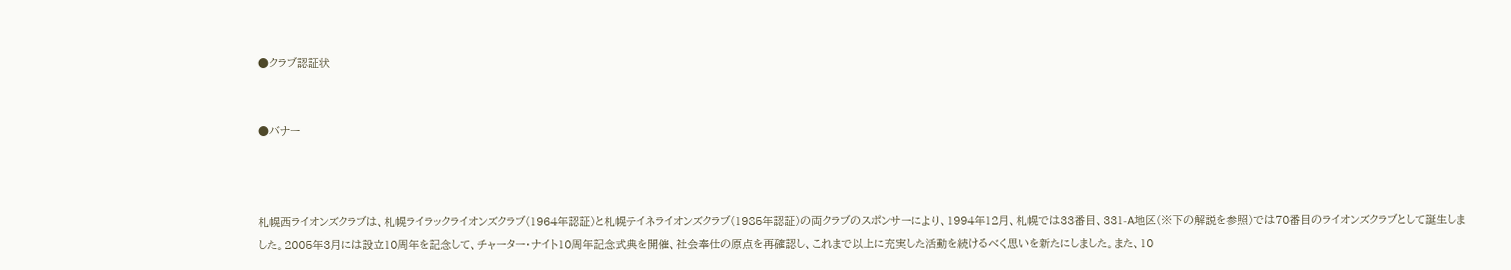●クラブ認証状


●バナー



札幌西ライオンズクラブは、札幌ライラックライオンズクラブ(1964年認証)と札幌テイネライオンズクラブ(1985年認証)の両クラブのスポンサーにより、1994年12月、札幌では33番目、331-A地区(※下の解説を参照)では70番目のライオンズクラブとして誕生しました。2005年3月には設立10周年を記念して、チャーター・ナイト10周年記念式典を開催、社会奉仕の原点を再確認し、これまで以上に充実した活動を続けるべく思いを新たにしました。また、10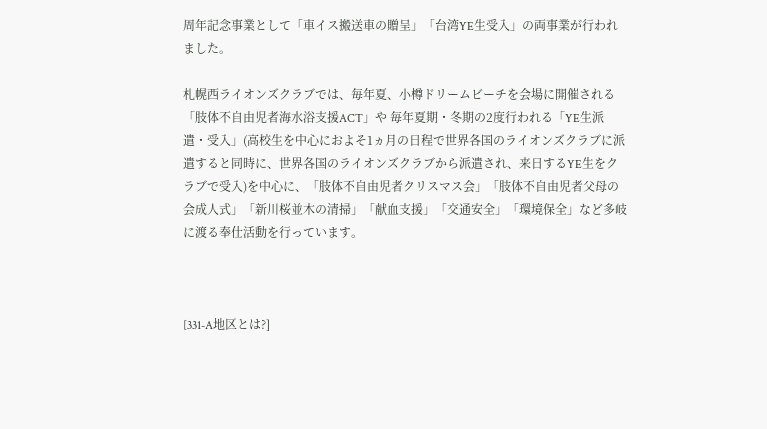周年記念事業として「車イス搬送車の贈呈」「台湾YE生受入」の両事業が行われました。

札幌西ライオンズクラブでは、毎年夏、小樽ドリームビーチを会場に開催される「肢体不自由児者海水浴支援ACT」や 毎年夏期・冬期の2度行われる「YE生派遣・受入」(高校生を中心におよそ1ヵ月の日程で世界各国のライオンズクラブに派遣すると同時に、世界各国のライオンズクラブから派遣され、来日するYE生をクラブで受入)を中心に、「肢体不自由児者クリスマス会」「肢体不自由児者父母の会成人式」「新川桜並木の清掃」「献血支援」「交通安全」「環境保全」など多岐に渡る奉仕活動を行っています。



[331-A地区とは?]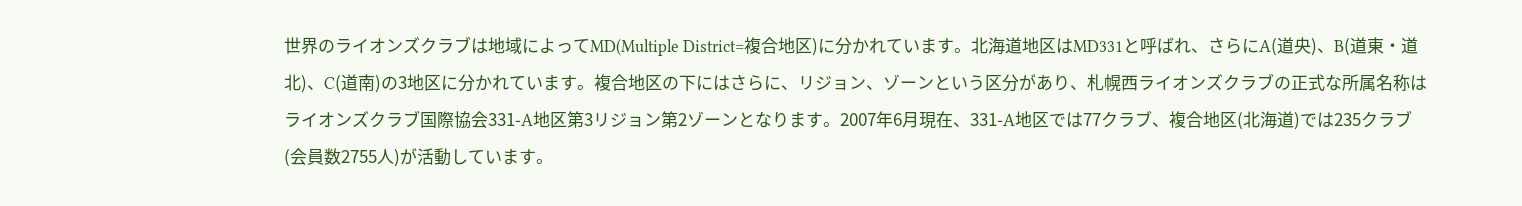世界のライオンズクラブは地域によってMD(Multiple District=複合地区)に分かれています。北海道地区はMD331と呼ばれ、さらにA(道央)、B(道東・道北)、C(道南)の3地区に分かれています。複合地区の下にはさらに、リジョン、ゾーンという区分があり、札幌西ライオンズクラブの正式な所属名称はライオンズクラブ国際協会331-A地区第3リジョン第2ゾーンとなります。2007年6月現在、331-A地区では77クラブ、複合地区(北海道)では235クラブ(会員数2755人)が活動しています。